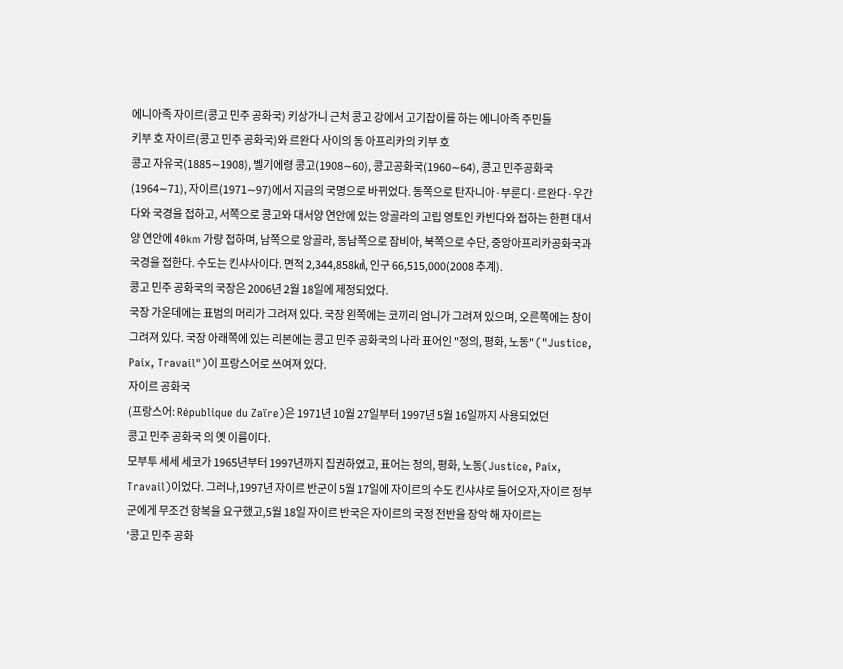에니아족 자이르(콩고 민주 공화국) 키상가니 근처 콩고 강에서 고기잡이를 하는 에니아족 주민들
키부 호 자이르(콩고 민주 공화국)와 르완다 사이의 동 아프리카의 키부 호
콩고 자유국(1885∼1908), 벨기에령 콩고(1908∼60), 콩고공화국(1960∼64), 콩고 민주공화국(1964∼71), 자이르(1971∼97)에서 지금의 국명으로 바뀌었다. 동쪽으로 탄자니아·부룬디·르완다·우간다와 국경을 접하고, 서쪽으로 콩고와 대서양 연안에 있는 앙골라의 고립 영토인 카빈다와 접하는 한편 대서양 연안에 40km 가량 접하며, 남쪽으로 앙골라, 동남쪽으로 잠비아, 북쪽으로 수단, 중앙아프리카공화국과 국경을 접한다. 수도는 킨샤사이다. 면적 2,344,858㎢, 인구 66,515,000(2008 추계).
콩고 민주 공화국의 국장은 2006년 2월 18일에 제정되었다.
국장 가운데에는 표범의 머리가 그려져 있다. 국장 왼쪽에는 코끼리 엄니가 그려져 있으며, 오른쪽에는 창이 그려져 있다. 국장 아래쪽에 있는 리본에는 콩고 민주 공화국의 나라 표어인 "정의, 평화, 노동" ("Justice, Paix, Travail")이 프랑스어로 쓰여져 있다.
자이르 공화국
(프랑스어: République du Zaïre)은 1971년 10월 27일부터 1997년 5월 16일까지 사용되었던
콩고 민주 공화국 의 옛 이름이다.
모부투 세세 세코가 1965년부터 1997년까지 집권하였고, 표어는 정의, 평화, 노동(Justice, Paix, Travail)이었다. 그러나,1997년 자이르 반군이 5월 17일에 자이르의 수도 킨샤샤로 들어오자,자이르 정부군에게 무조건 항복을 요구했고,5월 18일 자이르 반국은 자이르의 국정 전반을 장악 해 자이르는
'콩고 민주 공화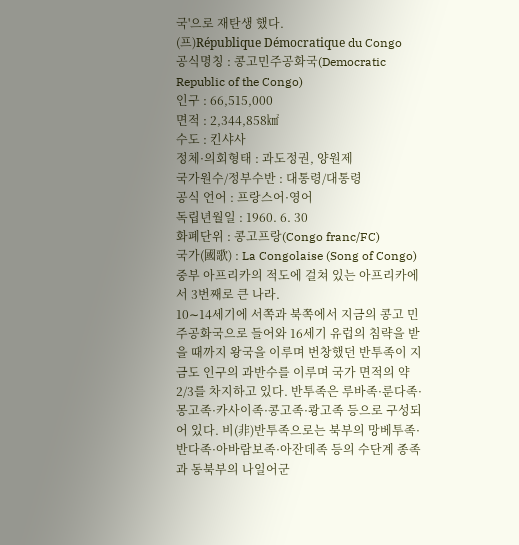국'으로 재탄생 했다.
(프)République Démocratique du Congo
공식명칭 : 콩고민주공화국(Democratic Republic of the Congo)
인구 : 66,515,000
면적 : 2,344,858㎢
수도 : 킨샤사
정체·의회형태 : 과도정권, 양원제
국가원수/정부수반 : 대통령/대통령
공식 언어 : 프랑스어·영어
독립년월일 : 1960. 6. 30
화폐단위 : 콩고프랑(Congo franc/FC)
국가(國歌) : La Congolaise (Song of Congo)
중부 아프리카의 적도에 걸쳐 있는 아프리카에서 3번째로 큰 나라.
10∼14세기에 서쪽과 북쪽에서 지금의 콩고 민주공화국으로 들어와 16세기 유럽의 침략을 받을 때까지 왕국을 이루며 번창했던 반투족이 지금도 인구의 과반수를 이루며 국가 면적의 약 2/3를 차지하고 있다. 반투족은 루바족·룬다족·몽고족·카사이족·콩고족·쾅고족 등으로 구성되어 있다. 비(非)반투족으로는 북부의 망베투족·반다족·아바람보족·아잔데족 등의 수단계 종족과 동북부의 나일어군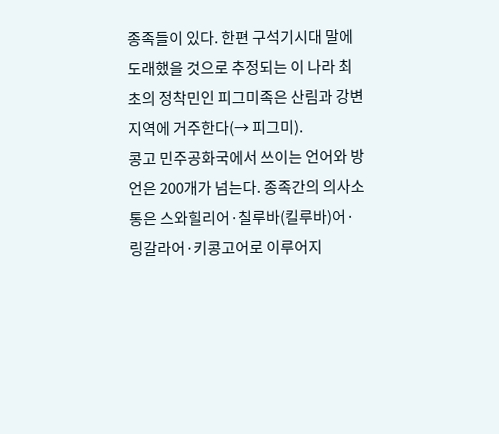종족들이 있다. 한편 구석기시대 말에 도래했을 것으로 추정되는 이 나라 최초의 정착민인 피그미족은 산림과 강변 지역에 거주한다(→ 피그미).
콩고 민주공화국에서 쓰이는 언어와 방언은 200개가 넘는다. 종족간의 의사소통은 스와힐리어·칠루바(킬루바)어·링갈라어·키콩고어로 이루어지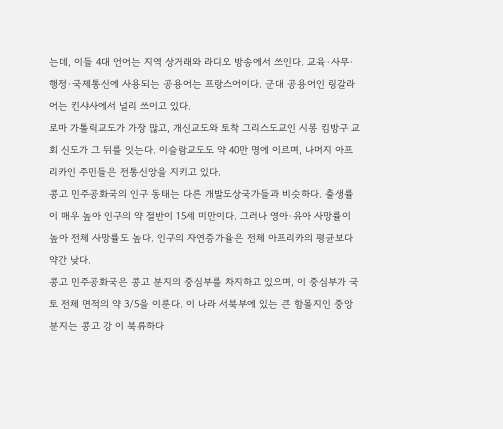는데, 이들 4대 언어는 지역 상거래와 라디오 방송에서 쓰인다. 교육·사무·행정·국제통신에 사용되는 공용어는 프랑스어이다. 군대 공용어인 링갈라어는 킨샤사에서 널리 쓰이고 있다.
로마 가톨릭교도가 가장 많고, 개신교도와 토착 그리스도교인 시몽 킴방구 교회 신도가 그 뒤를 잇는다. 이슬람교도도 약 40만 명에 이르며, 나머지 아프리카인 주민들은 전통신앙을 지키고 있다.
콩고 민주공화국의 인구 동태는 다른 개발도상국가들과 비슷하다. 출생률이 매우 높아 인구의 약 절반이 15세 미만이다. 그러나 영아·유아 사망률이 높아 전체 사망률도 높다. 인구의 자연증가율은 전체 아프리카의 평균보다 약간 낮다.
콩고 민주공화국은 콩고 분지의 중심부를 차지하고 있으며, 이 중심부가 국토 전체 면적의 약 3/5을 이룬다. 이 나라 서북부에 있는 큰 함몰지인 중앙 분지는 콩고 강 이 북류하다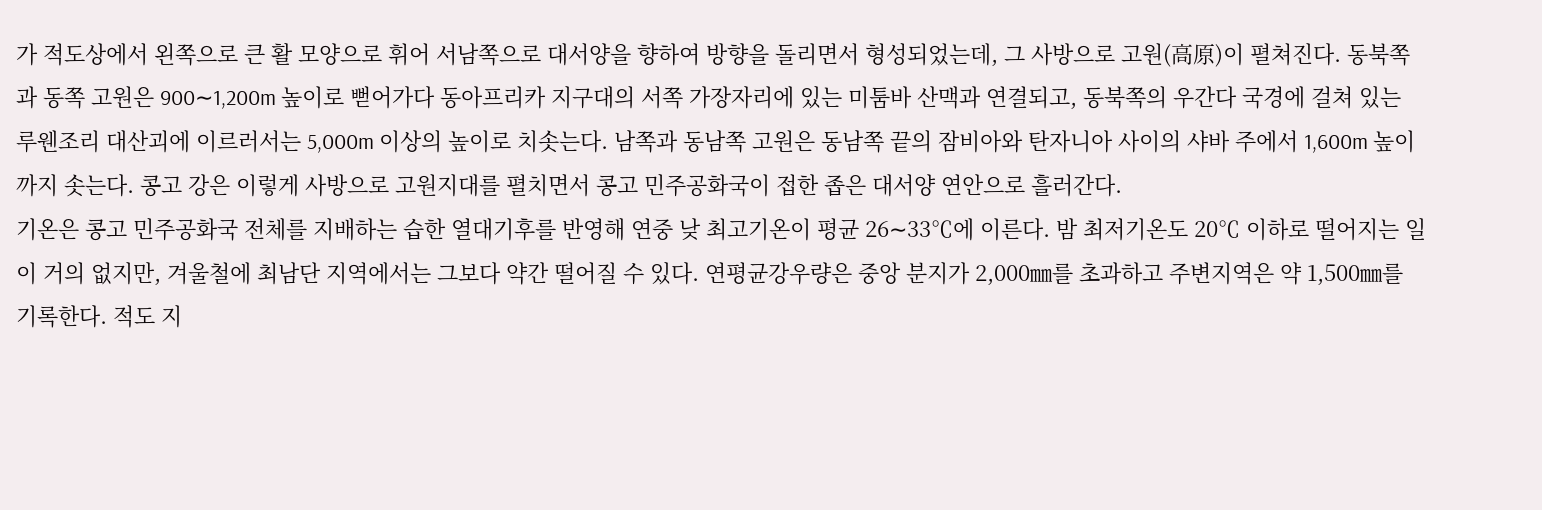가 적도상에서 왼쪽으로 큰 활 모양으로 휘어 서남쪽으로 대서양을 향하여 방향을 돌리면서 형성되었는데, 그 사방으로 고원(高原)이 펼쳐진다. 동북쪽과 동쪽 고원은 900∼1,200m 높이로 뻗어가다 동아프리카 지구대의 서쪽 가장자리에 있는 미툼바 산맥과 연결되고, 동북쪽의 우간다 국경에 걸쳐 있는 루웬조리 대산괴에 이르러서는 5,000m 이상의 높이로 치솟는다. 남쪽과 동남쪽 고원은 동남쪽 끝의 잠비아와 탄자니아 사이의 샤바 주에서 1,600m 높이까지 솟는다. 콩고 강은 이렇게 사방으로 고원지대를 펼치면서 콩고 민주공화국이 접한 좁은 대서양 연안으로 흘러간다.
기온은 콩고 민주공화국 전체를 지배하는 습한 열대기후를 반영해 연중 낮 최고기온이 평균 26∼33℃에 이른다. 밤 최저기온도 20℃ 이하로 떨어지는 일이 거의 없지만, 겨울철에 최남단 지역에서는 그보다 약간 떨어질 수 있다. 연평균강우량은 중앙 분지가 2,000㎜를 초과하고 주변지역은 약 1,500㎜를 기록한다. 적도 지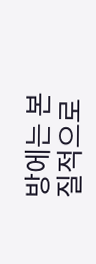방에는 본질적으로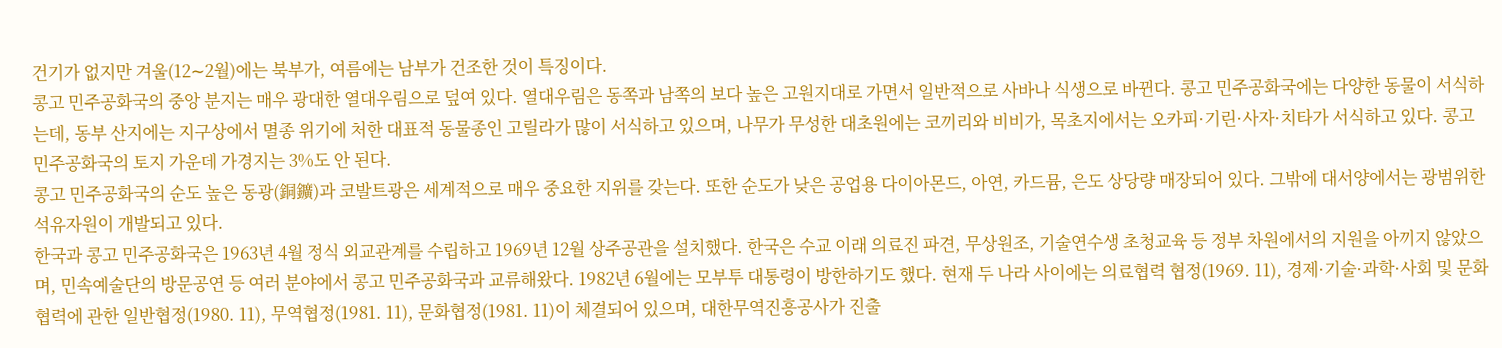건기가 없지만 겨울(12∼2월)에는 북부가, 여름에는 남부가 건조한 것이 특징이다.
콩고 민주공화국의 중앙 분지는 매우 광대한 열대우림으로 덮여 있다. 열대우림은 동쪽과 남쪽의 보다 높은 고원지대로 가면서 일반적으로 사바나 식생으로 바뀐다. 콩고 민주공화국에는 다양한 동물이 서식하는데, 동부 산지에는 지구상에서 멸종 위기에 처한 대표적 동물종인 고릴라가 많이 서식하고 있으며, 나무가 무성한 대초원에는 코끼리와 비비가, 목초지에서는 오카피·기린·사자·치타가 서식하고 있다. 콩고 민주공화국의 토지 가운데 가경지는 3%도 안 된다.
콩고 민주공화국의 순도 높은 동광(銅鑛)과 코발트광은 세계적으로 매우 중요한 지위를 갖는다. 또한 순도가 낮은 공업용 다이아몬드, 아연, 카드뮴, 은도 상당량 매장되어 있다. 그밖에 대서양에서는 광범위한 석유자원이 개발되고 있다.
한국과 콩고 민주공화국은 1963년 4월 정식 외교관계를 수립하고 1969년 12월 상주공관을 설치했다. 한국은 수교 이래 의료진 파견, 무상원조, 기술연수생 초청교육 등 정부 차원에서의 지원을 아끼지 않았으며, 민속예술단의 방문공연 등 여러 분야에서 콩고 민주공화국과 교류해왔다. 1982년 6월에는 모부투 대통령이 방한하기도 했다. 현재 두 나라 사이에는 의료협력 협정(1969. 11), 경제·기술·과학·사회 및 문화 협력에 관한 일반협정(1980. 11), 무역협정(1981. 11), 문화협정(1981. 11)이 체결되어 있으며, 대한무역진흥공사가 진출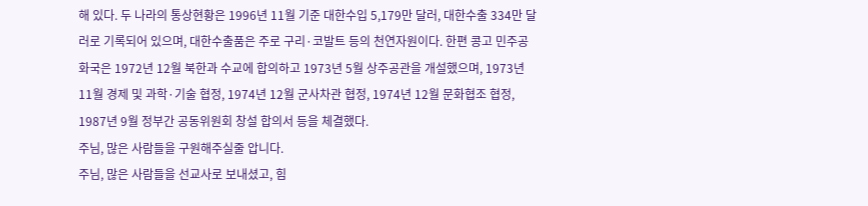해 있다. 두 나라의 통상현황은 1996년 11월 기준 대한수입 5,179만 달러, 대한수출 334만 달러로 기록되어 있으며, 대한수출품은 주로 구리·코발트 등의 천연자원이다. 한편 콩고 민주공화국은 1972년 12월 북한과 수교에 합의하고 1973년 5월 상주공관을 개설했으며, 1973년 11월 경제 및 과학·기술 협정, 1974년 12월 군사차관 협정, 1974년 12월 문화협조 협정, 1987년 9월 정부간 공동위원회 창설 합의서 등을 체결했다.
주님, 많은 사람들을 구원해주실줄 압니다.
주님, 많은 사람들을 선교사로 보내셨고, 힘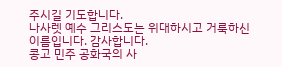주시길 기도합니다.
나사렛 예수 그리스도는 위대하시고 거룩하신 이름입니다. 감사합니다.
콩고 민주 공화국의 사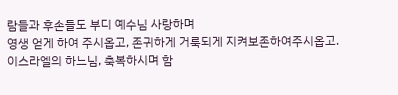람들과 후손들도 부디 예수님 사랑하며
영생 얻게 하여 주시옵고, 존귀하게 거룩되게 지켜보존하여주시옵고.
이스라엘의 하느님, 축복하시며 함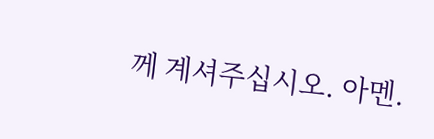께 계셔주십시오. 아멘.